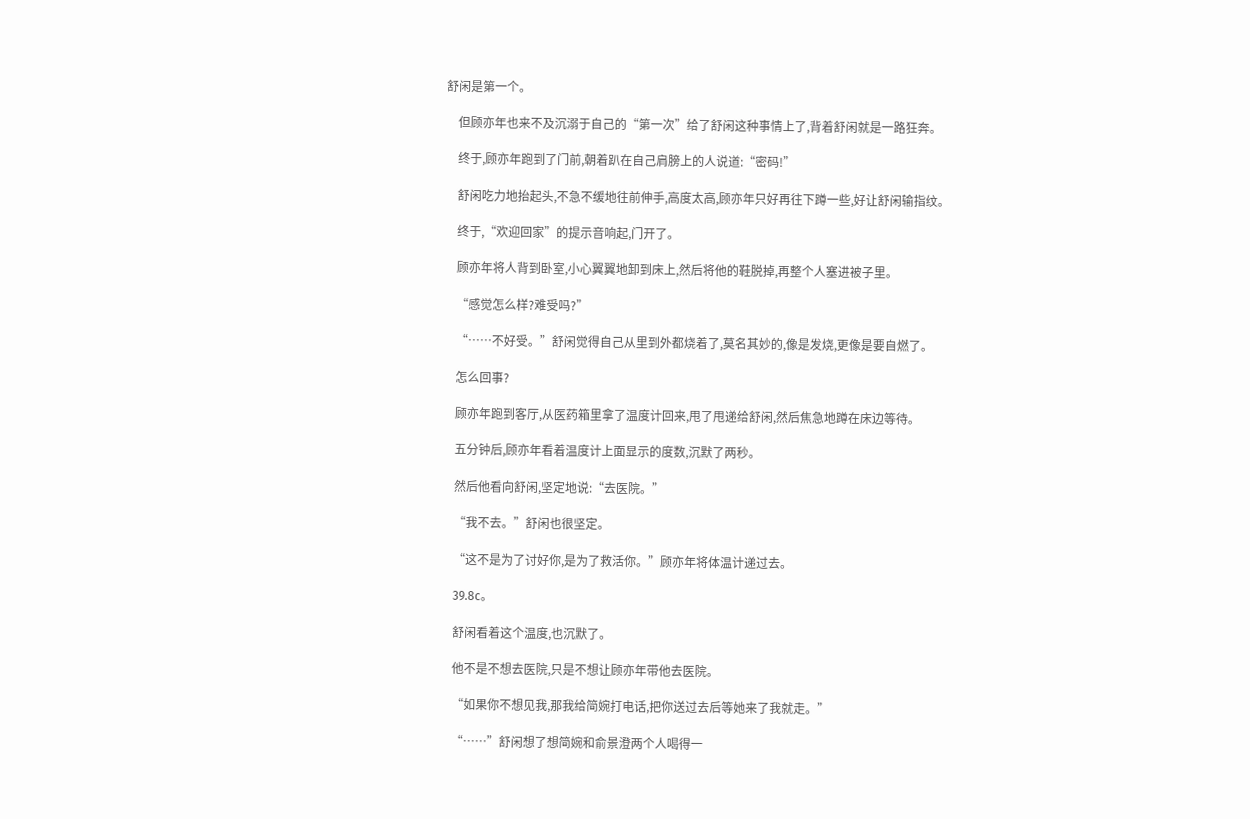舒闲是第一个。

    但顾亦年也来不及沉溺于自己的“第一次”给了舒闲这种事情上了,背着舒闲就是一路狂奔。

    终于,顾亦年跑到了门前,朝着趴在自己肩膀上的人说道:“密码!”

    舒闲吃力地抬起头,不急不缓地往前伸手,高度太高,顾亦年只好再往下蹲一些,好让舒闲输指纹。

    终于,“欢迎回家”的提示音响起,门开了。

    顾亦年将人背到卧室,小心翼翼地卸到床上,然后将他的鞋脱掉,再整个人塞进被子里。

    “感觉怎么样?难受吗?”

    “……不好受。”舒闲觉得自己从里到外都烧着了,莫名其妙的,像是发烧,更像是要自燃了。

    怎么回事?

    顾亦年跑到客厅,从医药箱里拿了温度计回来,甩了甩递给舒闲,然后焦急地蹲在床边等待。

    五分钟后,顾亦年看着温度计上面显示的度数,沉默了两秒。

    然后他看向舒闲,坚定地说:“去医院。”

    “我不去。”舒闲也很坚定。

    “这不是为了讨好你,是为了救活你。”顾亦年将体温计递过去。

    39.8c。

    舒闲看着这个温度,也沉默了。

    他不是不想去医院,只是不想让顾亦年带他去医院。

    “如果你不想见我,那我给简婉打电话,把你送过去后等她来了我就走。”

    “……”舒闲想了想简婉和俞景澄两个人喝得一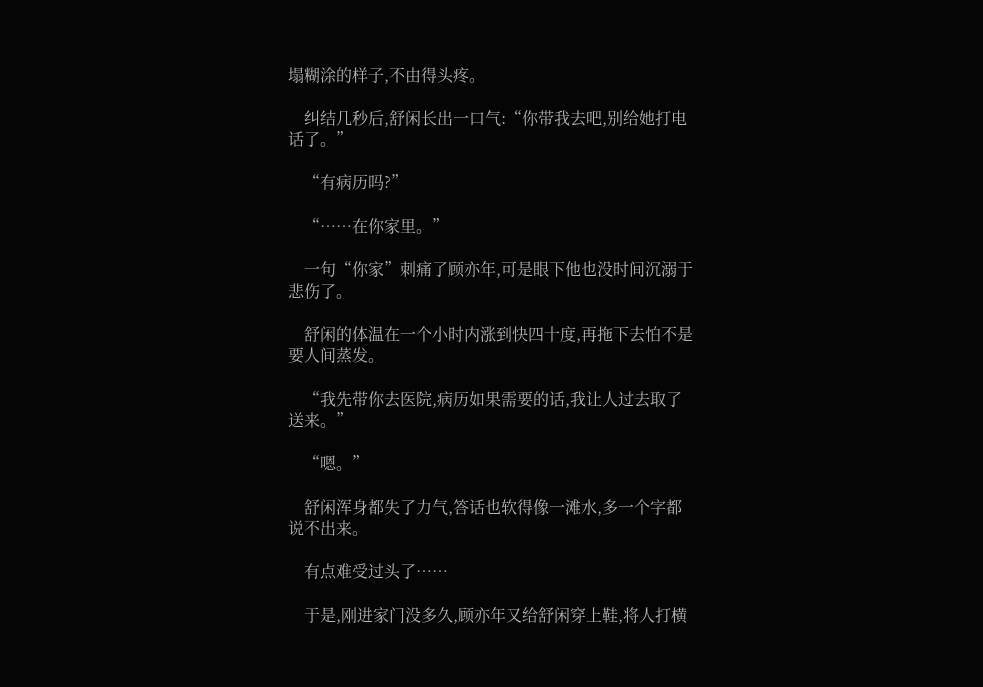塌糊涂的样子,不由得头疼。

    纠结几秒后,舒闲长出一口气:“你带我去吧,别给她打电话了。”

    “有病历吗?”

    “……在你家里。”

    一句“你家”刺痛了顾亦年,可是眼下他也没时间沉溺于悲伤了。

    舒闲的体温在一个小时内涨到快四十度,再拖下去怕不是要人间蒸发。

    “我先带你去医院,病历如果需要的话,我让人过去取了送来。”

    “嗯。”

    舒闲浑身都失了力气,答话也软得像一滩水,多一个字都说不出来。

    有点难受过头了……

    于是,刚进家门没多久,顾亦年又给舒闲穿上鞋,将人打横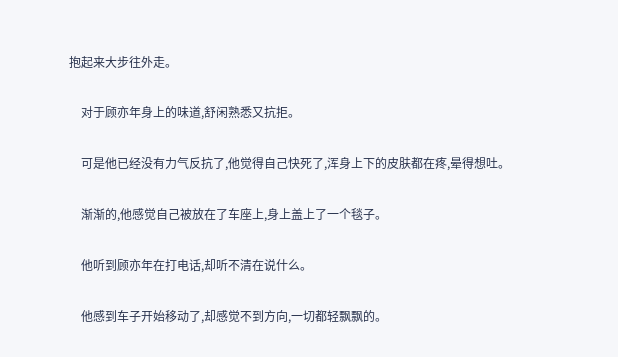抱起来大步往外走。

    对于顾亦年身上的味道,舒闲熟悉又抗拒。

    可是他已经没有力气反抗了,他觉得自己快死了,浑身上下的皮肤都在疼,晕得想吐。

    渐渐的,他感觉自己被放在了车座上,身上盖上了一个毯子。

    他听到顾亦年在打电话,却听不清在说什么。

    他感到车子开始移动了,却感觉不到方向,一切都轻飘飘的。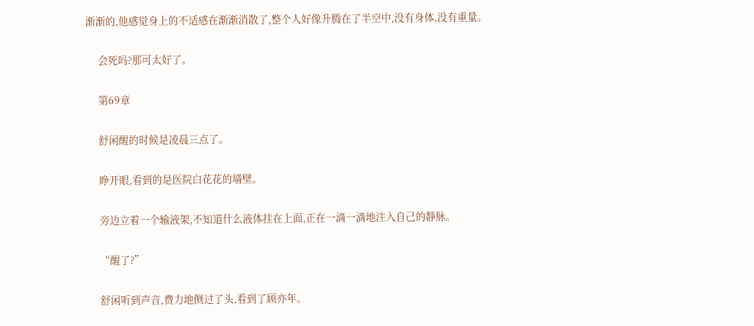渐渐的,他感觉身上的不适感在渐渐消散了,整个人好像升腾在了半空中,没有身体,没有重量。

    会死吗?那可太好了。

    第69章

    舒闲醒的时候是凌晨三点了。

    睁开眼,看到的是医院白花花的墙壁。

    旁边立着一个输液架,不知道什么液体挂在上面,正在一滴一滴地注入自己的静脉。

    “醒了?”

    舒闲听到声音,费力地侧过了头,看到了顾亦年。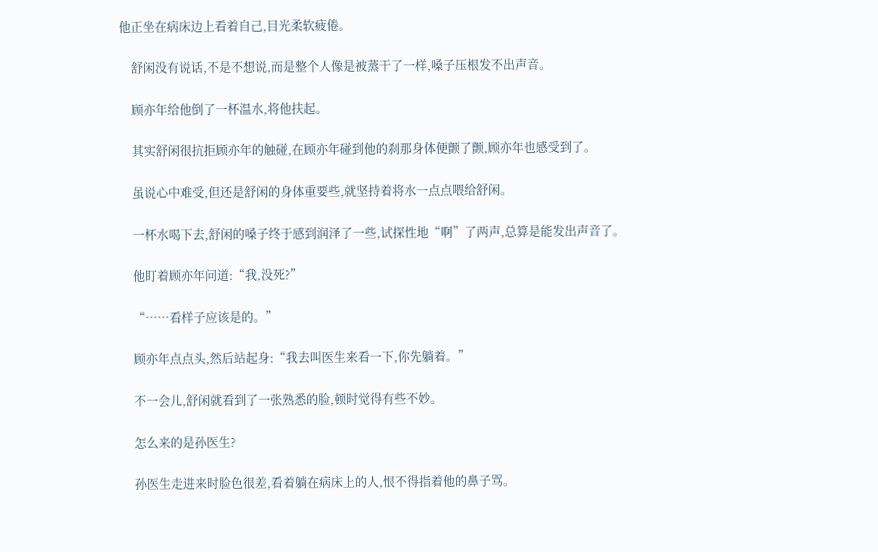他正坐在病床边上看着自己,目光柔软疲倦。

    舒闲没有说话,不是不想说,而是整个人像是被蒸干了一样,嗓子压根发不出声音。

    顾亦年给他倒了一杯温水,将他扶起。

    其实舒闲很抗拒顾亦年的触碰,在顾亦年碰到他的刹那身体便颤了颤,顾亦年也感受到了。

    虽说心中难受,但还是舒闲的身体重要些,就坚持着将水一点点喂给舒闲。

    一杯水喝下去,舒闲的嗓子终于感到润泽了一些,试探性地“啊”了两声,总算是能发出声音了。

    他盯着顾亦年问道:“我,没死?”

    “……看样子应该是的。”

    顾亦年点点头,然后站起身:“我去叫医生来看一下,你先躺着。”

    不一会儿,舒闲就看到了一张熟悉的脸,顿时觉得有些不妙。

    怎么来的是孙医生?

    孙医生走进来时脸色很差,看着躺在病床上的人,恨不得指着他的鼻子骂。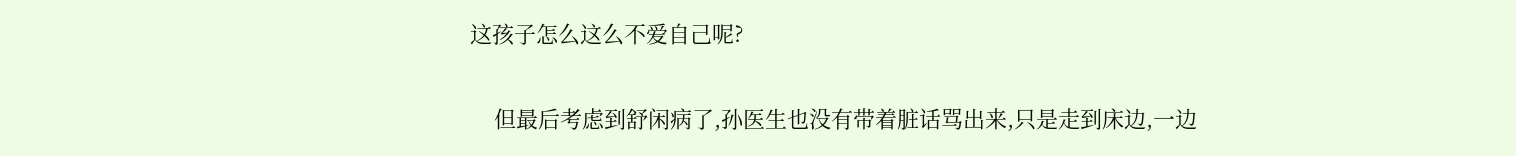这孩子怎么这么不爱自己呢?

    但最后考虑到舒闲病了,孙医生也没有带着脏话骂出来,只是走到床边,一边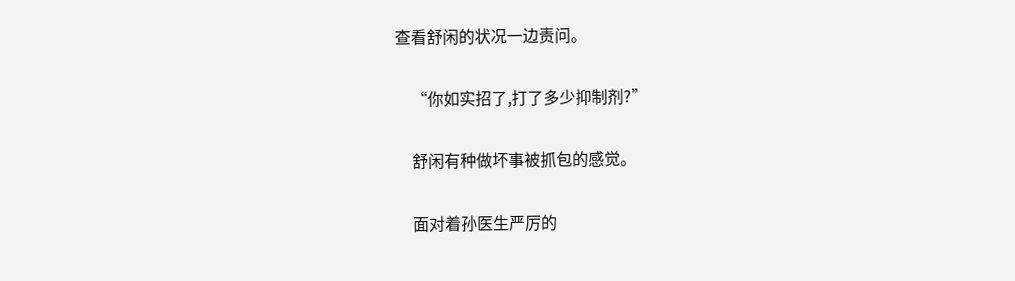查看舒闲的状况一边责问。

    “你如实招了,打了多少抑制剂?”

    舒闲有种做坏事被抓包的感觉。

    面对着孙医生严厉的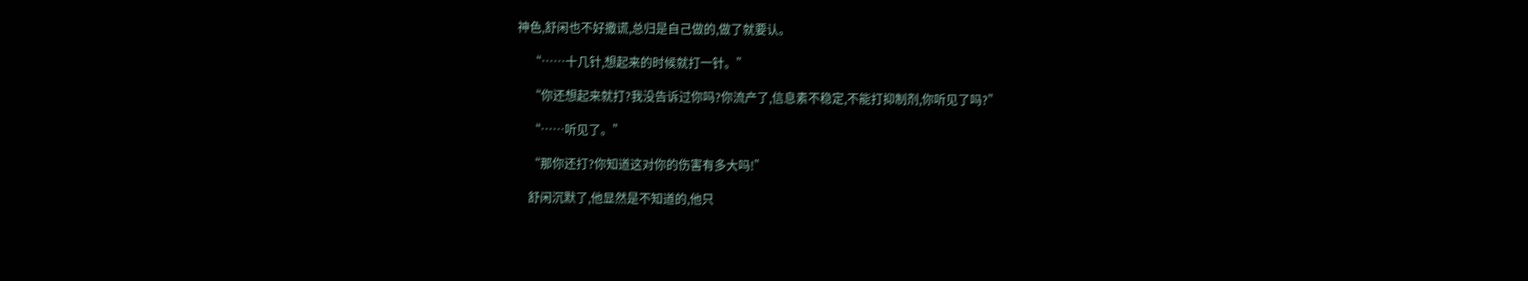神色,舒闲也不好撒谎,总归是自己做的,做了就要认。

    “……十几针,想起来的时候就打一针。”

    “你还想起来就打?我没告诉过你吗?你流产了,信息素不稳定,不能打抑制剂,你听见了吗?”

    “……听见了。”

    “那你还打?你知道这对你的伤害有多大吗!”

    舒闲沉默了,他显然是不知道的,他只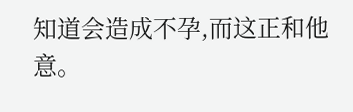知道会造成不孕,而这正和他意。